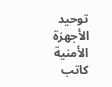توحيد الأجهزة الأمنية
كاتب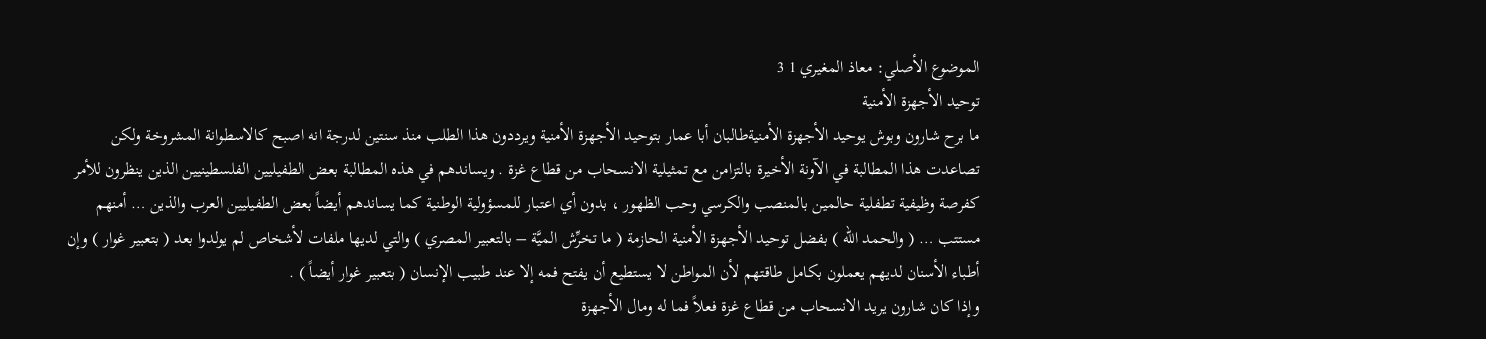الموضوع الأصلي: معاذ المغيري 1 3
توحيد الأجهزة الأمنية
ما برح شارون وبوش يوحيد الأجهزة الأمنيةطالبان أبا عمار بتوحيد الأجهزة الأمنية ويرددون هذا الطلب منذ سنتين لدرجة انه اصبح كالاسطوانة المشروخة ولكن تصاعدت هذا المطالبة في الآونة الأخيرة بالتزامن مع تمثيلية الانسحاب من قطاع غزة . ويساندهم في هذه المطالبة بعض الطفيليين الفلسطينيين الذين ينظرون للأمر كفرصة وظيفية تطفلية حالمين بالمنصب والكرسي وحب الظهور ، بدون أي اعتبار للمسؤولية الوطنية كما يساندهم أيضاً بعض الطفيليين العرب والذين … أمنهم مستتب … ( والحمد الله ) بفضل توحيد الأجهزة الأمنية الحازمة ( ما تخرِّش الميَّة – بالتعبير المصري ) والتي لديها ملفات لأشخاص لم يولدوا بعد ( بتعبير غوار ) وإن أطباء الأسنان لديهم يعملون بكامل طاقتهم لأن المواطن لا يستطيع أن يفتح فمه إلا عند طبيب الإنسان ( بتعبير غوار أيضاً ) .
وإذا كان شارون يريد الانسحاب من قطاع غزة فعلاً فما له ومال الأجهزة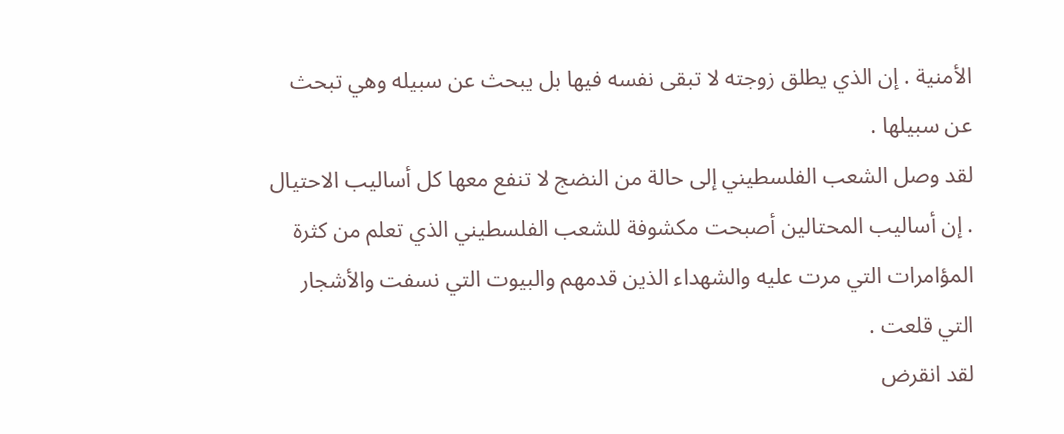الأمنية . إن الذي يطلق زوجته لا تبقى نفسه فيها بل يبحث عن سبيله وهي تبحث عن سبيلها .
لقد وصل الشعب الفلسطيني إلى حالة من النضج لا تنفع معها كل أساليب الاحتيال . إن أساليب المحتالين أصبحت مكشوفة للشعب الفلسطيني الذي تعلم من كثرة المؤامرات التي مرت عليه والشهداء الذين قدمهم والبيوت التي نسفت والأشجار التي قلعت .
لقد انقرض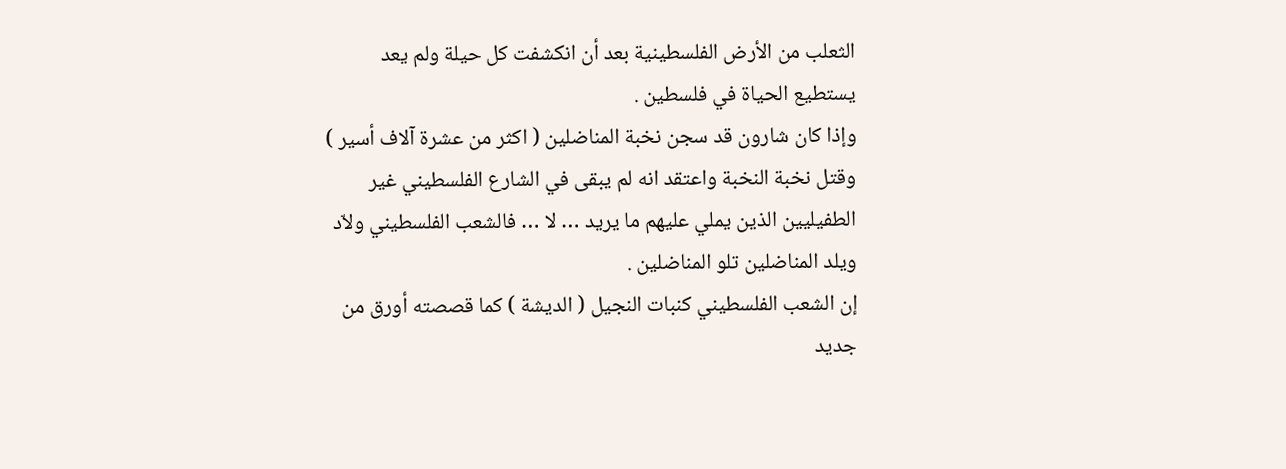الثعلب من الأرض الفلسطينية بعد أن انكشفت كل حيلة ولم يعد يستطيع الحياة في فلسطين .
وإذا كان شارون قد سجن نخبة المناضلين ( اكثر من عشرة آلاف أسير ) وقتل نخبة النخبة واعتقد انه لم يبقى في الشارع الفلسطيني غير الطفيليين الذين يملي عليهم ما يريد … لا … فالشعب الفلسطيني ولاّد ويلد المناضلين تلو المناضلين .
إن الشعب الفلسطيني كنبات النجيل ( الديشة ) كما قصصته أورق من جديد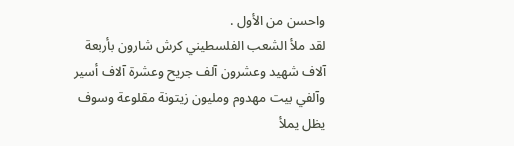واحسن من الأول .
لقد ملأ الشعب الفلسطيني كرش شارون بأربعة آلاف شهيد وعشرون آلف جريح وعشرة آلاف أسير وآلفي بيت مهدوم ومليون زيتونة مقلوعة وسوف يظل يملأ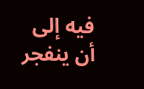فيه إلى أن ينفجر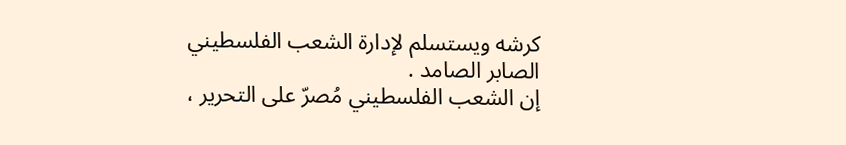كرشه ويستسلم لإدارة الشعب الفلسطيني الصابر الصامد .
إن الشعب الفلسطيني مُصرّ على التحرير ،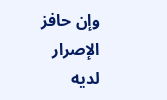وإن حافز الإصرار لديه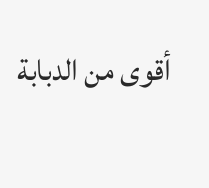أقوى من الدبابة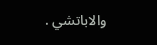والاباتشي .